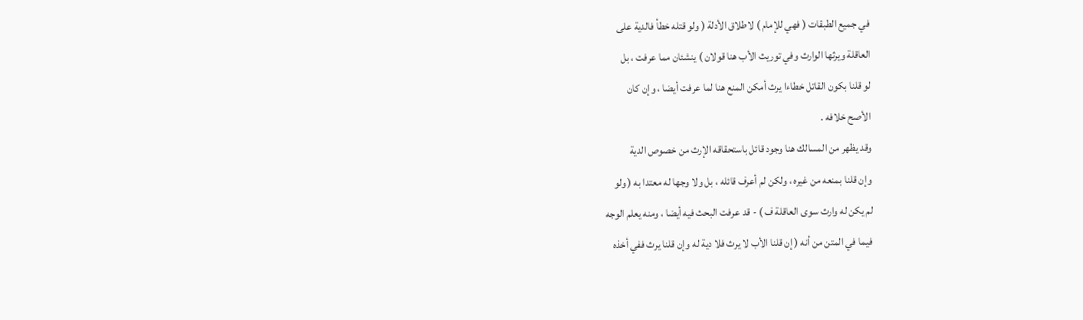في جميع الطبقات ( فهي للإمام ) لاطلاق الأدلة ( ولو قتله خطأ فالدية على
العاقلة ويرثها الوارث وفي توريث الأب هنا قولان ) ينشئان مما عرفت ، بل
لو قلنا بكون القاتل خطاءا يرث أمكن المنع هنا لما عرفت أيضا ، وإن كان
الأصح خلافه .
وقد يظهر من المسالك هنا وجود قائل باستحقاقه الإرث من خصوص الدية
وإن قلنا بمنعه من غيره ، ولكن لم أعرف قائله ، بل ولا وجها له معتدا به ( ولو
لم يكن له وارث سوى العاقلة ف ) - قد عرفت البحث فيه أيضا ، ومنه يعلم الوجه
فيما في المتن من أنه ( إن قلنا الأب لا يرث فلا دية له وإن قلنا يرث ففي أخذه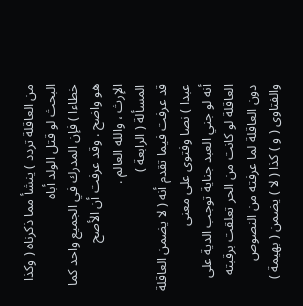من العاقلة تردد ) ينشأ مما ذكرناه ( وكذا البحث لو قتل الولد أباه
خطاءا ) فإن المدرك في الجميع واحد كما هو واضح . وقد عرفت أن الأصح
الإرث ، والله العالم .
المسألة ( الرابعة )
قد عرفت فيما تقدم أنه ( لا يضمن العاقلة عبدا ) نصا وفتوى على معنى
أنه لو جني العبد جناية توجب الدية على العاقلة لو كانت من الحر تعلقت برقبته
دون العاقلة لما عرفته من النصوص والفتاوى ( و ) كذا ( لا ) يضمن ( بهيمة )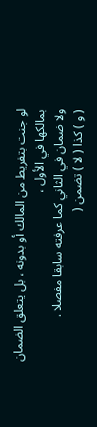لو جنت بتفريط من المالك أو بدونه ، بل يتعلق الضمان بمالكها في الأول ،
ولا ضمان في الثاني كما عرفته سابقا مفصلا .
( و ) كذا ( لا ) تضمن (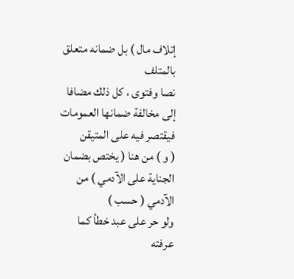إتلاف مال ) بل ضمانه متعلق بالمتلف
نصا وفتوى ، كل ذلك مضافا إلى مخالفة ضمانها العمومات فيقتصر فيه على المتيقن
( و ) من هنا ( يختص بضمان الجناية على الآدمي ) من الآدمي ( حسب )
ولو حر على عبد خطأ كما عرفته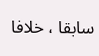سابقا ، خلافا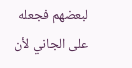لبعضهم فجعله على الجاني لأن